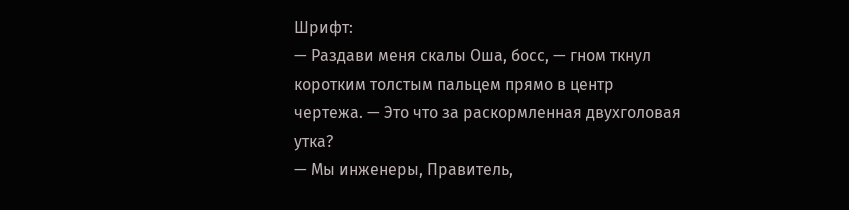Шрифт:
— Раздави меня скалы Оша, босс, — гном ткнул коротким толстым пальцем прямо в центр чертежа. — Это что за раскормленная двухголовая утка?
— Мы инженеры, Правитель,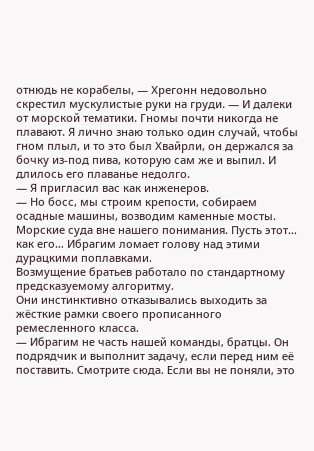отнюдь не корабелы, — Хрегонн недовольно скрестил мускулистые руки на груди. — И далеки от морской тематики. Гномы почти никогда не плавают. Я лично знаю только один случай, чтобы гном плыл, и то это был Хвайрли, он держался за бочку из-под пива, которую сам же и выпил. И длилось его плаванье недолго.
— Я пригласил вас как инженеров.
— Но босс, мы строим крепости, собираем осадные машины, возводим каменные мосты. Морские суда вне нашего понимания. Пусть этот… как его… Ибрагим ломает голову над этими дурацкими поплавками.
Возмущение братьев работало по стандартному предсказуемому алгоритму.
Они инстинктивно отказывались выходить за жёсткие рамки своего прописанного ремесленного класса.
— Ибрагим не часть нашей команды, братцы. Он подрядчик и выполнит задачу, если перед ним её поставить. Смотрите сюда. Если вы не поняли, это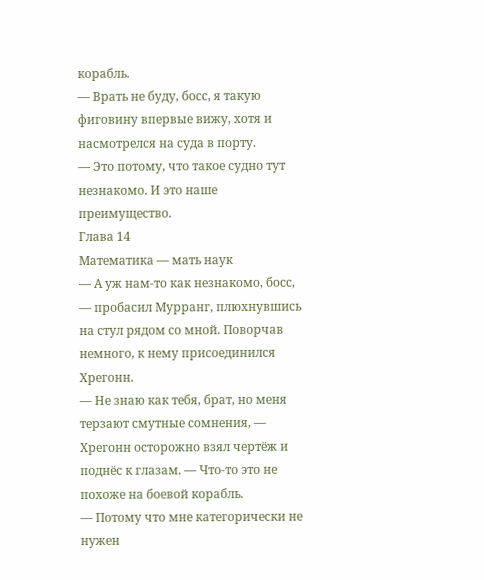корабль.
— Врать не буду, босс, я такую фиговину впервые вижу, хотя и насмотрелся на суда в порту.
— Это потому, что такое судно тут незнакомо. И это наше преимущество.
Глава 14
Математика — мать наук
— А уж нам-то как незнакомо, босс, — пробасил Мурранг, плюхнувшись на стул рядом со мной. Поворчав немного, к нему присоединился Хрегонн.
— Не знаю как тебя, брат, но меня терзают смутные сомнения, — Хрегонн осторожно взял чертёж и поднёс к глазам. — Что-то это не похоже на боевой корабль.
— Потому что мне категорически не нужен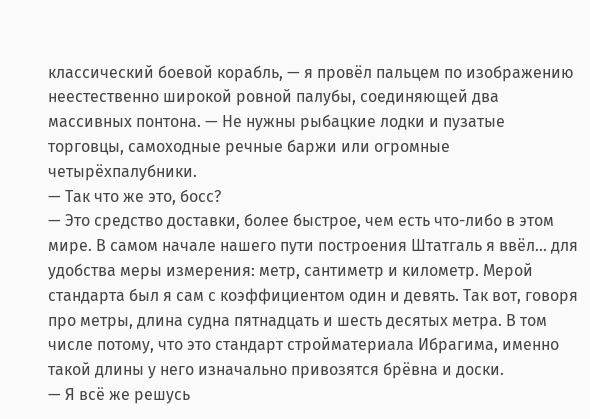классический боевой корабль, — я провёл пальцем по изображению неестественно широкой ровной палубы, соединяющей два массивных понтона. — Не нужны рыбацкие лодки и пузатые торговцы, самоходные речные баржи или огромные четырёхпалубники.
— Так что же это, босс?
— Это средство доставки, более быстрое, чем есть что-либо в этом мире. В самом начале нашего пути построения Штатгаль я ввёл… для удобства меры измерения: метр, сантиметр и километр. Мерой стандарта был я сам с коэффициентом один и девять. Так вот, говоря про метры, длина судна пятнадцать и шесть десятых метра. В том числе потому, что это стандарт стройматериала Ибрагима, именно такой длины у него изначально привозятся брёвна и доски.
— Я всё же решусь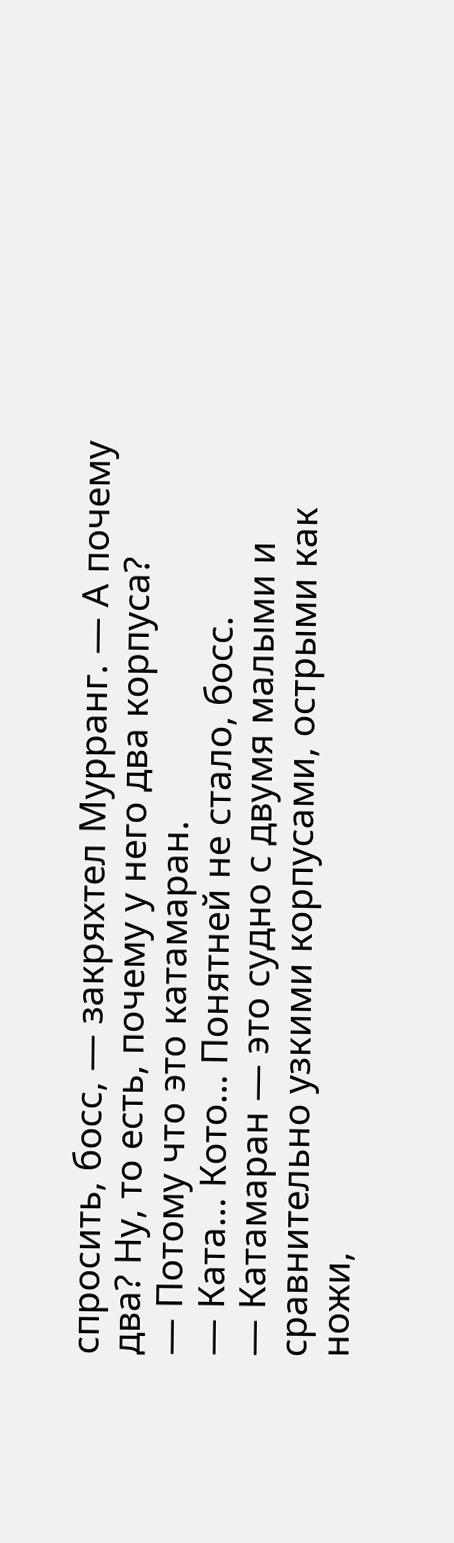спросить, босс, — закряхтел Мурранг. — А почему два? Ну, то есть, почему у него два корпуса?
— Потому что это катамаран.
— Ката… Кото… Понятней не стало, босс.
— Катамаран — это судно с двумя малыми и сравнительно узкими корпусами, острыми как ножи,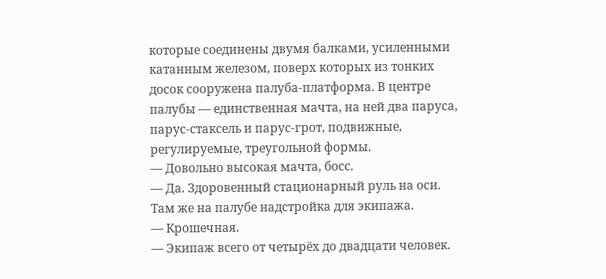которые соединены двумя балками, усиленными катанным железом, поверх которых из тонких досок сооружена палуба-платформа. В центре палубы — единственная мачта, на ней два паруса, парус-стаксель и парус-грот, подвижные, регулируемые, треугольной формы.
— Довольно высокая мачта, босс.
— Да. Здоровенный стационарный руль на оси. Там же на палубе надстройка для экипажа.
— Крошечная.
— Экипаж всего от четырёх до двадцати человек.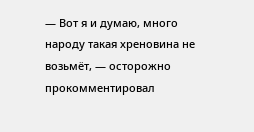— Вот я и думаю, много народу такая хреновина не возьмёт, — осторожно прокомментировал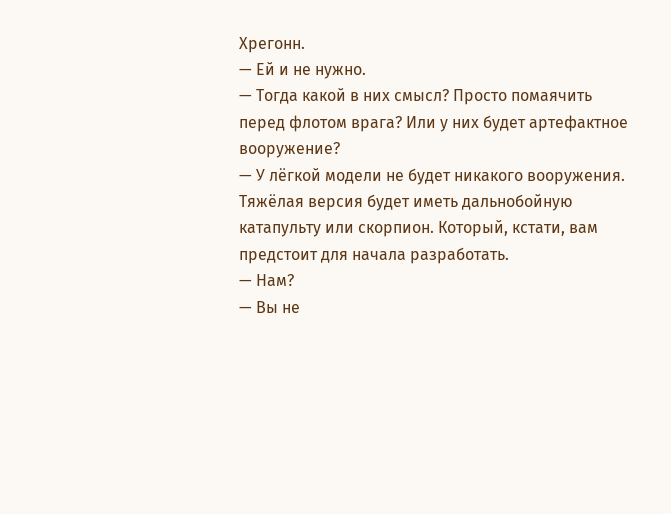Хрегонн.
— Ей и не нужно.
— Тогда какой в них смысл? Просто помаячить перед флотом врага? Или у них будет артефактное вооружение?
— У лёгкой модели не будет никакого вооружения. Тяжёлая версия будет иметь дальнобойную катапульту или скорпион. Который, кстати, вам предстоит для начала разработать.
— Нам?
— Вы не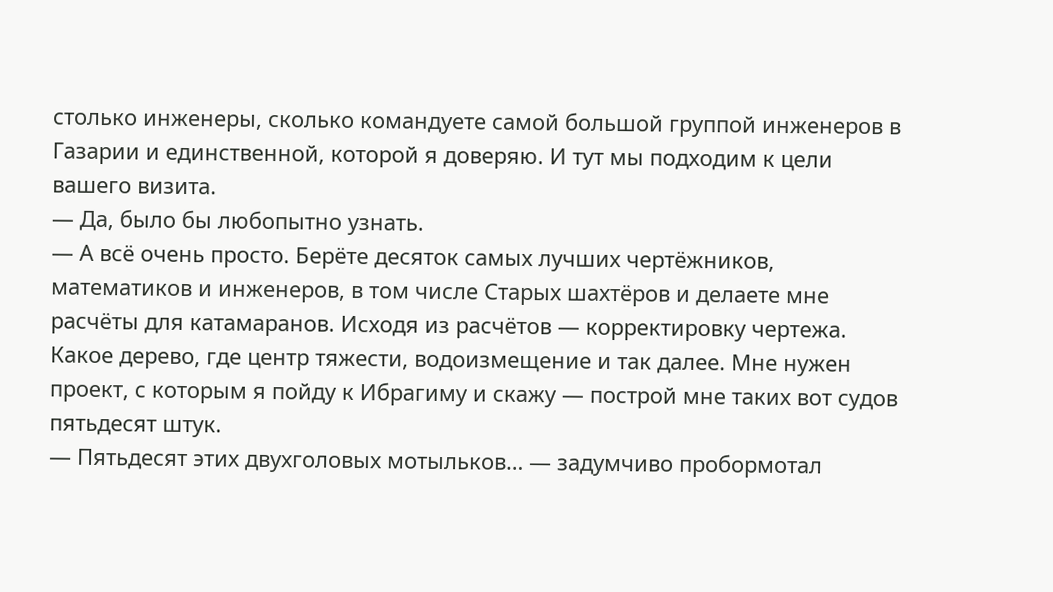столько инженеры, сколько командуете самой большой группой инженеров в Газарии и единственной, которой я доверяю. И тут мы подходим к цели вашего визита.
— Да, было бы любопытно узнать.
— А всё очень просто. Берёте десяток самых лучших чертёжников, математиков и инженеров, в том числе Старых шахтёров и делаете мне расчёты для катамаранов. Исходя из расчётов — корректировку чертежа. Какое дерево, где центр тяжести, водоизмещение и так далее. Мне нужен проект, с которым я пойду к Ибрагиму и скажу — построй мне таких вот судов пятьдесят штук.
— Пятьдесят этих двухголовых мотыльков… — задумчиво пробормотал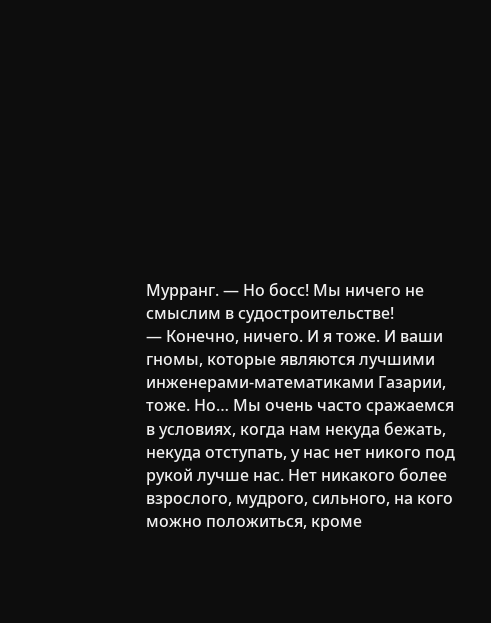Мурранг. — Но босс! Мы ничего не смыслим в судостроительстве!
— Конечно, ничего. И я тоже. И ваши гномы, которые являются лучшими инженерами-математиками Газарии, тоже. Но… Мы очень часто сражаемся в условиях, когда нам некуда бежать, некуда отступать, у нас нет никого под рукой лучше нас. Нет никакого более взрослого, мудрого, сильного, на кого можно положиться, кроме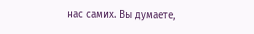нас самих. Вы думаете,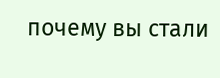почему вы стали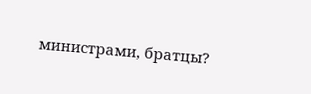министрами, братцы?